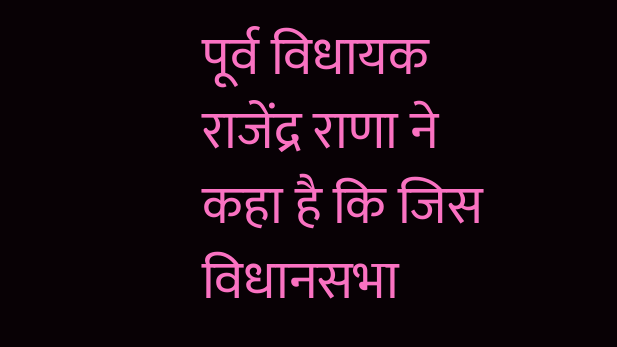पूर्व विधायक राजेंद्र राणा ने कहा है कि जिस विधानसभा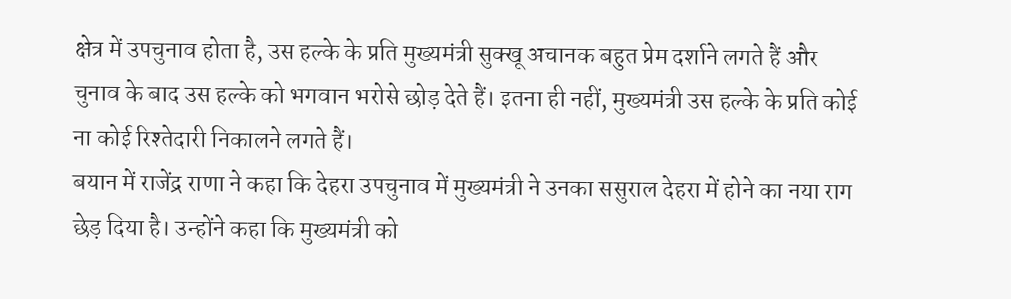क्षेत्र में उपचुनाव होता है, उस हल्के के प्रति मुख्यमंत्री सुक्खू अचानक बहुत प्रेम दर्शाने लगते हैं और चुनाव के बाद उस हल्के को भगवान भरोसे छोड़ देते हैं। इतना ही नहीं, मुख्यमंत्री उस हल्के के प्रति कोई ना कोई रिश्तेदारी निकालने लगते हैं।
बयान में राजेंद्र राणा ने कहा कि देहरा उपचुनाव में मुख्यमंत्री ने उनका ससुराल देहरा में होने का नया राग छेड़ दिया है। उन्होंने कहा कि मुख्यमंत्री को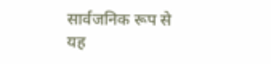सार्वजनिक रूप से यह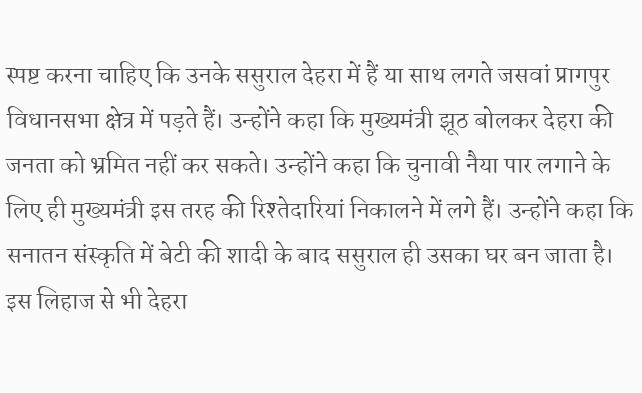स्पष्ट करना चाहिए कि उनके ससुराल देहरा में हैं या साथ लगते जसवां प्रागपुर विधानसभा क्षेत्र में पड़ते हैं। उन्होंने कहा कि मुख्यमंत्री झूठ बोलकर देहरा की जनता को भ्रमित नहीं कर सकते। उन्होंने कहा कि चुनावी नैया पार लगाने के लिए ही मुख्यमंत्री इस तरह की रिश्तेदारियां निकालने में लगे हैं। उन्होंने कहा कि सनातन संस्कृति में बेटी की शादी के बाद ससुराल ही उसका घर बन जाता है। इस लिहाज से भी देहरा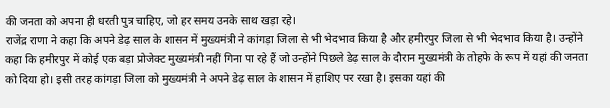की जनता को अपना ही धरती पुत्र चाहिए, जो हर समय उनके साथ खड़ा रहे।
राजेंद्र राणा ने कहा कि अपने डेढ़ साल के शासन में मुख्यमंत्री ने कांगड़ा जिला से भी भेदभाव किया है और हमीरपुर जिला से भी भेदभाव किया है। उन्होंने कहा कि हमीरपुर में कोई एक बड़ा प्रोजेक्ट मुख्यमंत्री नहीं गिना पा रहे हैं जो उन्होंने पिछले डेढ़ साल के दौरान मुख्यमंत्री के तोहफे के रूप में यहां की जनता को दिया हो। इसी तरह कांगड़ा जिला को मुख्यमंत्री ने अपने डेढ़ साल के शासन में हाशिए पर रखा है। इसका यहां की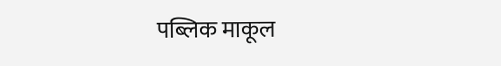पब्लिक माकूल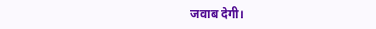जवाब देगी।